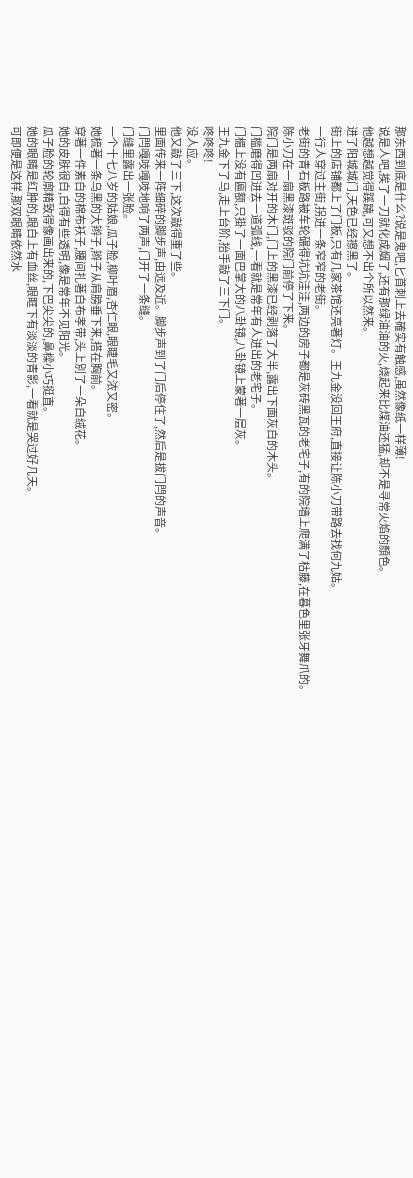那东西到底是什么?说是鬼吧,匕首刺上去確实有触感,虽然像纸一样薄!
说是人吧,挨了一刀就化成烟了,还有那绿油油的火,烧起来比煤油还猛,却不是寻常火焰的顏色。
他越想越觉得蹊蹺,可又想不出个所以然来。
进了阳城城门,天色已经擦黑了。
街上的店铺都上了门板,只有几家茶馆还亮著灯。王九金没回王府,直接让陈小刀带路去找何九姑。
一行人穿过主街,拐进一条窄窄的老街。
老街的青石板路被车轮碾得坑坑洼洼,两边的房子都是灰砖黑瓦的老宅子,有的院墙上爬满了枯藤,在暮色里张牙舞爪的。
陈小刀在一扇黑漆斑驳的院门前停了下来。
院门是两扇对开的木门,门上的黑漆已经剥落了大半,露出下面灰白的木头。
门槛磨得凹进去一道弧线,一看就是常年有人进出的老宅子。
门楣上没有匾额,只掛了一面巴掌大的八卦镜,八卦镜上蒙著一层灰。
王九金下了马,走上台阶,抬手敲了三下门。
咚咚咚!
没人应。
他又敲了三下,这次敲得重了些。
里面传来一阵细碎的脚步声,由远及近。脚步声到了门后停住了,然后是拔门閂的声音。
门閂嘎吱嘎吱地响了两声,门开了一条缝。
门缝里露出一张脸。
一个十七八岁的姑娘,瓜子脸,柳叶眉,杏仁眼,眼睫毛又浓又密。
她梳著一条乌黑的大辫子,辫子从肩膀垂下来,搭在胸前。
穿著一件素白的棉布袄子,腰间扎著白布孝带,头上別了一朵白绒花。
她的皮肤很白,白得有些透明,像是常年不见阳光。
瓜子脸的轮廓精致得像画出来的,下巴尖尖的,鼻樑小巧挺直。
她的眼睛是红肿的,眼白上有血丝,眼眶下有淡淡的青影,一看就是哭过好几天。
可即便是这样,那双眼睛依然水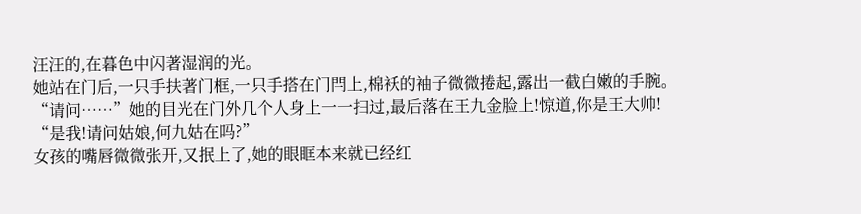汪汪的,在暮色中闪著湿润的光。
她站在门后,一只手扶著门框,一只手搭在门閂上,棉袄的袖子微微捲起,露出一截白嫩的手腕。
“请问……”她的目光在门外几个人身上一一扫过,最后落在王九金脸上!惊道,你是王大帅!
“是我!请问姑娘,何九姑在吗?”
女孩的嘴唇微微张开,又抿上了,她的眼眶本来就已经红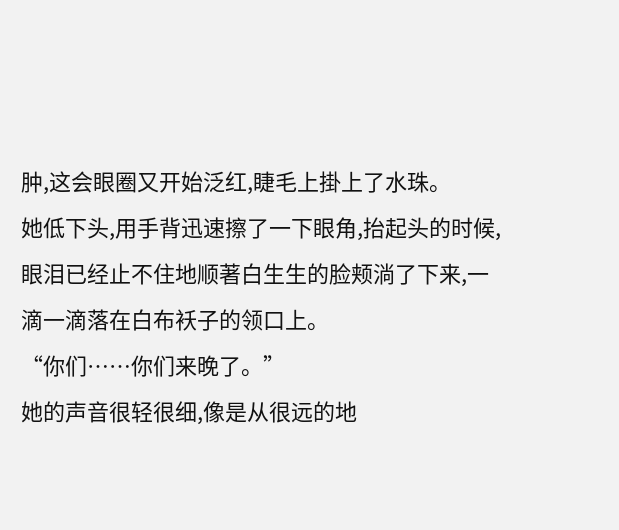肿,这会眼圈又开始泛红,睫毛上掛上了水珠。
她低下头,用手背迅速擦了一下眼角,抬起头的时候,眼泪已经止不住地顺著白生生的脸颊淌了下来,一滴一滴落在白布袄子的领口上。
“你们……你们来晚了。”
她的声音很轻很细,像是从很远的地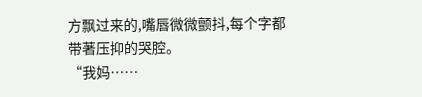方飘过来的,嘴唇微微颤抖,每个字都带著压抑的哭腔。
“我妈……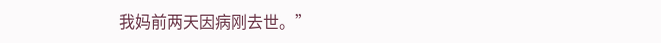我妈前两天因病刚去世。”